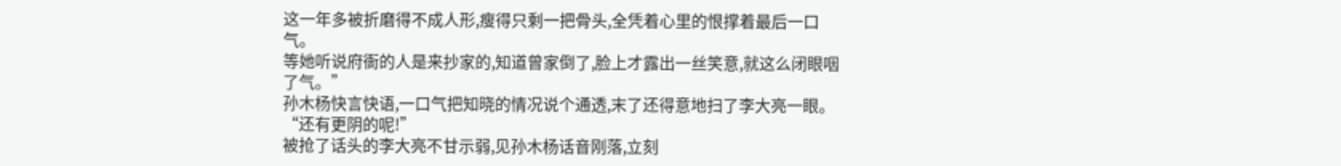这一年多被折磨得不成人形,瘦得只剩一把骨头,全凭着心里的恨撑着最后一口气。
等她听说府衙的人是来抄家的,知道曾家倒了,脸上才露出一丝笑意,就这么闭眼咽了气。”
孙木杨快言快语,一口气把知晓的情况说个通透,末了还得意地扫了李大亮一眼。
“还有更阴的呢!”
被抢了话头的李大亮不甘示弱,见孙木杨话音刚落,立刻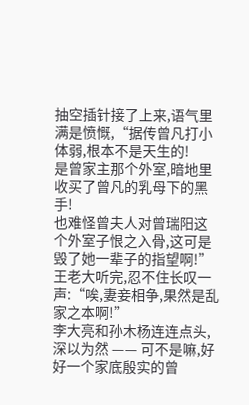抽空插针接了上来,语气里满是愤慨,“据传曾凡打小体弱,根本不是天生的!
是曾家主那个外室,暗地里收买了曾凡的乳母下的黑手!
也难怪曾夫人对曾瑞阳这个外室子恨之入骨,这可是毁了她一辈子的指望啊!”
王老大听完,忍不住长叹一声:“唉,妻妾相争,果然是乱家之本啊!”
李大亮和孙木杨连连点头,深以为然 —— 可不是嘛,好好一个家底殷实的曾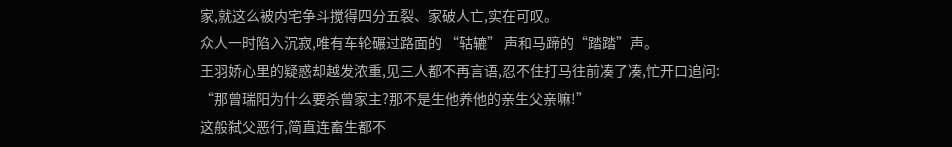家,就这么被内宅争斗搅得四分五裂、家破人亡,实在可叹。
众人一时陷入沉寂,唯有车轮碾过路面的 “轱辘” 声和马蹄的“踏踏”声。
王羽娇心里的疑惑却越发浓重,见三人都不再言语,忍不住打马往前凑了凑,忙开口追问:
“那曾瑞阳为什么要杀曾家主?那不是生他养他的亲生父亲嘛!”
这般弑父恶行,简直连畜生都不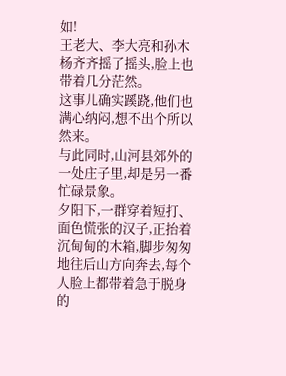如!
王老大、李大亮和孙木杨齐齐摇了摇头,脸上也带着几分茫然。
这事儿确实蹊跷,他们也满心纳闷,想不出个所以然来。
与此同时,山河县郊外的一处庄子里,却是另一番忙碌景象。
夕阳下,一群穿着短打、面色慌张的汉子,正抬着沉甸甸的木箱,脚步匆匆地往后山方向奔去,每个人脸上都带着急于脱身的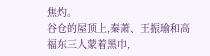焦灼。
谷仓的屋顶上,秦萧、王振瑜和高福东三人蒙着黑巾,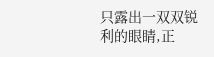只露出一双双锐利的眼睛,正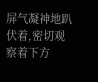屏气凝神地趴伏着,密切观察着下方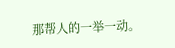那帮人的一举一动。